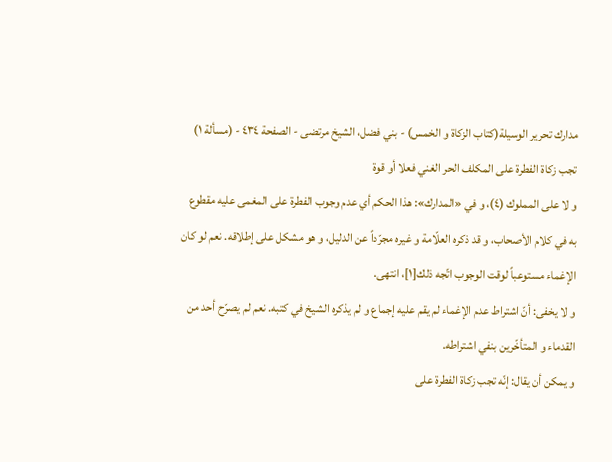مدارك تحرير الوسيلة(كتاب الزكاة و الخمس) - بني فضل، الشيخ مرتضى - الصفحة ٤٣٤ - (مسألة ١) تجب زكاة الفطرة على المكلف الحر الغني فعلا أو قوة
و لا على المملوك (٤)، و في «المدارك»: هذا الحكم أي عدم وجوب الفطرة على المغمى عليه مقطوع به في كلام الأصحاب، و قد ذكره العلّامة و غيره مجرّداً عن الدليل، و هو مشكل على إطلاقه. نعم لو كان الإغماء مستوعباً لوقت الوجوب اتّجه ذلك[١]، انتهى.
و لا يخفى: أنّ اشتراط عدم الإغماء لم يقم عليه إجماع و لم يذكره الشيخ في كتبه. نعم لم يصرّح أحد من القدماء و المتأخّرين بنفي اشتراطه.
و يمكن أن يقال: إنّه تجب زكاة الفطرة على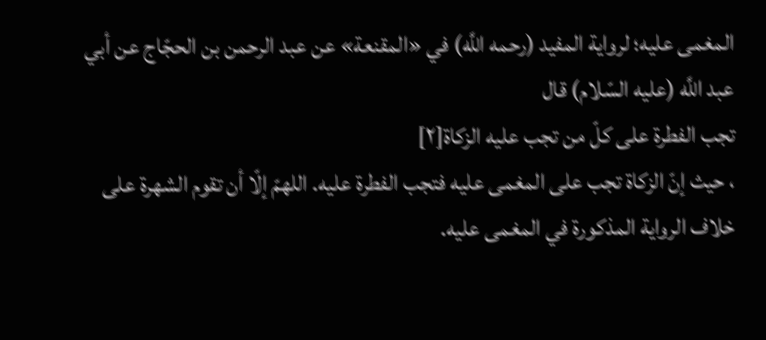المغمى عليه؛ لرواية المفيد (رحمه اللَّه) في «المقنعة» عن عبد الرحمن بن الحجّاج عن أبي عبد اللَّه (عليه السّلام) قال
تجب الفطرة على كلّ من تجب عليه الزكاة[٢]
، حيث إنّ الزكاة تجب على المغمى عليه فتجب الفطرة عليه. اللهمّ إلّا أن تقوم الشهرة على خلاف الرواية المذكورة في المغمى عليه.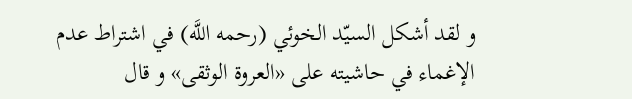و لقد أشكل السيّد الخوئي (رحمه اللَّه) في اشتراط عدم الإغماء في حاشيته على «العروة الوثقى» و قال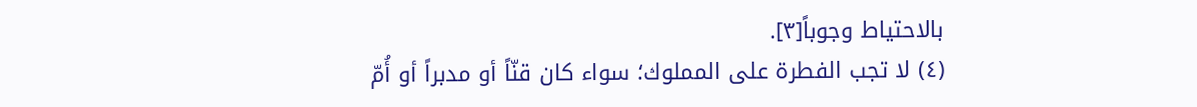بالاحتياط وجوباً[٣].
(٤) لا تجب الفطرة على المملوك؛ سواء كان قنّاً أو مدبراً أو أُمّ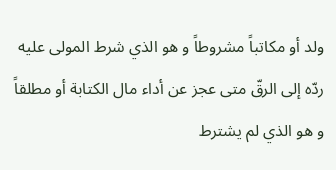ولد أو مكاتباً مشروطاً و هو الذي شرط المولى عليه ردّه إلى الرقّ متى عجز عن أداء مال الكتابة أو مطلقاً و هو الذي لم يشترط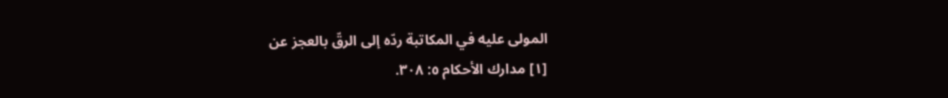المولى عليه في المكاتبة ردّه إلى الرقّ بالعجز عن
[١] مدارك الأحكام ٥: ٣٠٨.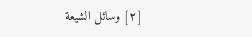[٢] وسائل الشيعة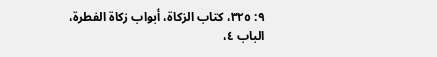٩: ٣٢٥، كتاب الزكاة، أبواب زكاة الفطرة، الباب ٤،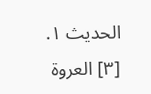الحديث ١.
[٣] العروة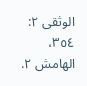الوثقى ٢: ٣٥٤، الهامش ٢.